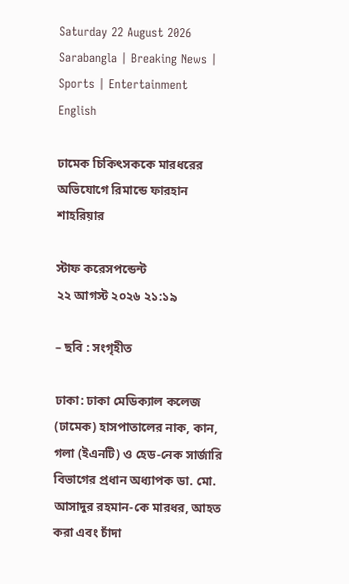Saturday 22 August 2026
Sarabangla | Breaking News | Sports | Entertainment
English

ঢামেক চিকিৎসককে মারধরের অভিযোগে রিমান্ডে ফারহান শাহরিয়ার

স্টাফ করেসপন্ডেন্ট
২২ আগস্ট ২০২৬ ২১:১৯

– ছবি : সংগৃহীত

ঢাকা: ঢাকা মেডিক্যাল কলেজ (ঢামেক) হাসপাতালের নাক, কান, গলা (ইএনটি) ও হেড-নেক সার্জারি বিভাগের প্রধান অধ্যাপক ডা. মো. আসাদুর রহমান-কে মারধর, আহত করা এবং চাঁদা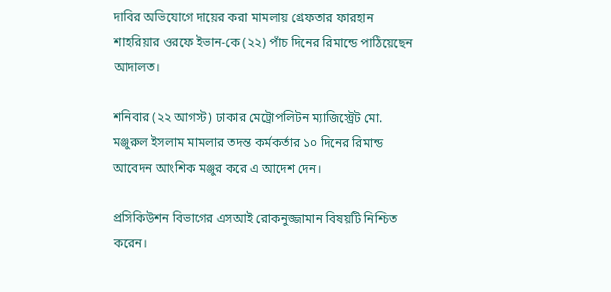দাবির অভিযোগে দায়ের করা মামলায় গ্রেফতার ফারহান শাহরিয়ার ওরফে ইভান-কে (২২) পাঁচ দিনের রিমান্ডে পাঠিয়েছেন আদালত।

শনিবার (২২ আগস্ট) ঢাকার মেট্রোপলিটন ম্যাজিস্ট্রেট মো. মঞ্জুরুল ইসলাম মামলার তদন্ত কর্মকর্তার ১০ দিনের রিমান্ড আবেদন আংশিক মঞ্জুর করে এ আদেশ দেন।

প্রসিকিউশন বিভাগের এসআই রোকনুজ্জামান বিষয়টি নিশ্চিত করেন।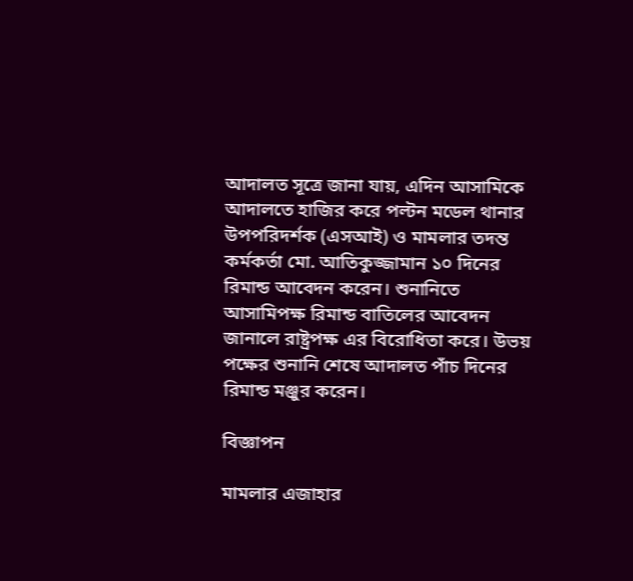আদালত সূত্রে জানা যায়, এদিন আসামিকে আদালতে হাজির করে পল্টন মডেল থানার উপপরিদর্শক (এসআই) ও মামলার তদন্ত কর্মকর্তা মো. আতিকুজ্জামান ১০ দিনের রিমান্ড আবেদন করেন। শুনানিতে আসামিপক্ষ রিমান্ড বাতিলের আবেদন জানালে রাষ্ট্রপক্ষ এর বিরোধিতা করে। উভয় পক্ষের শুনানি শেষে আদালত পাঁচ দিনের রিমান্ড মঞ্জুর করেন।

বিজ্ঞাপন

মামলার এজাহার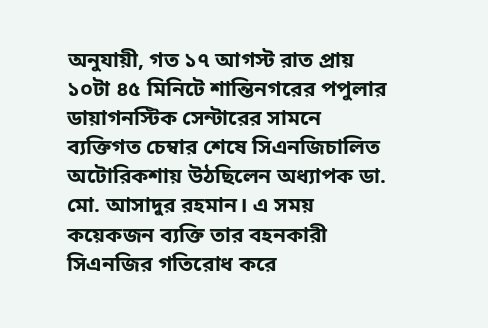অনুযায়ী, গত ১৭ আগস্ট রাত প্রায় ১০টা ৪৫ মিনিটে শান্তিনগরের পপুলার ডায়াগনস্টিক সেন্টারের সামনে ব্যক্তিগত চেম্বার শেষে সিএনজিচালিত অটোরিকশায় উঠছিলেন অধ্যাপক ডা. মো. আসাদুর রহমান। এ সময় কয়েকজন ব্যক্তি তার বহনকারী সিএনজির গতিরোধ করে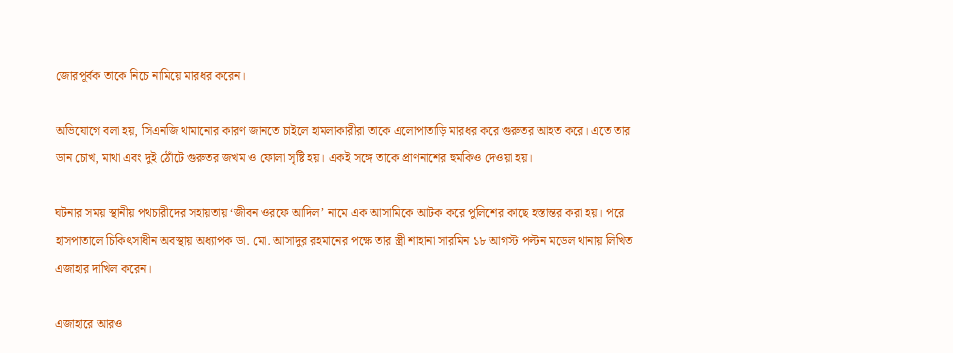জোরপূর্বক তাকে নিচে নামিয়ে মারধর করেন।

অভিযোগে বলা হয়, সিএনজি থামানোর কারণ জানতে চাইলে হামলাকারীরা তাকে এলোপাতাড়ি মারধর করে গুরুতর আহত করে। এতে তার ডান চোখ, মাথা এবং দুই ঠোঁটে গুরুতর জখম ও ফোলা সৃষ্টি হয়। একই সঙ্গে তাকে প্রাণনাশের হুমকিও দেওয়া হয়।

ঘটনার সময় স্থানীয় পথচারীদের সহায়তায় ‘জীবন ওরফে আদিল’ নামে এক আসামিকে আটক করে পুলিশের কাছে হস্তান্তর করা হয়। পরে হাসপাতালে চিকিৎসাধীন অবস্থায় অধ্যাপক ডা. মো. আসাদুর রহমানের পক্ষে তার স্ত্রী শাহানা সারমিন ১৮ আগস্ট পল্টন মডেল থানায় লিখিত এজাহার দাখিল করেন।

এজাহারে আরও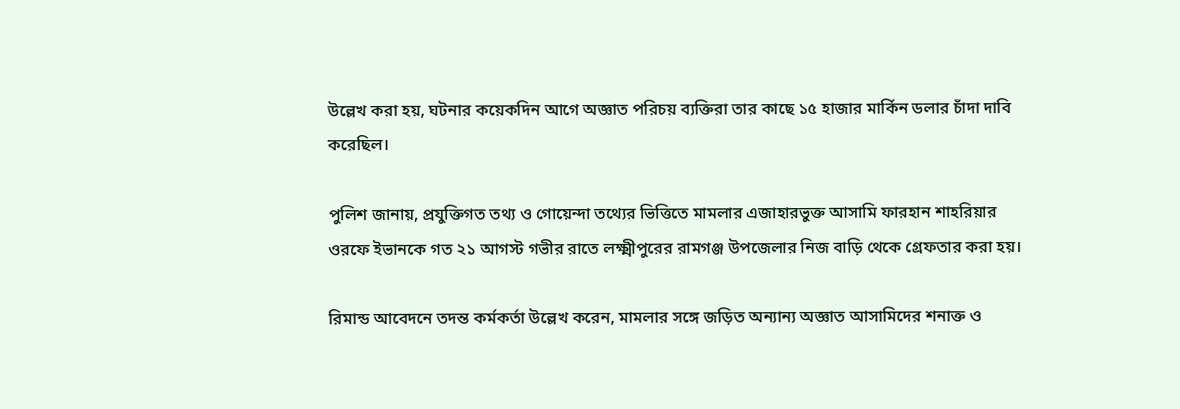উল্লেখ করা হয়, ঘটনার কয়েকদিন আগে অজ্ঞাত পরিচয় ব্যক্তিরা তার কাছে ১৫ হাজার মার্কিন ডলার চাঁদা দাবি করেছিল।

পুলিশ জানায়, প্রযুক্তিগত তথ্য ও গোয়েন্দা তথ্যের ভিত্তিতে মামলার এজাহারভুক্ত আসামি ফারহান শাহরিয়ার ওরফে ইভানকে গত ২১ আগস্ট গভীর রাতে লক্ষ্মীপুরের রামগঞ্জ উপজেলার নিজ বাড়ি থেকে গ্রেফতার করা হয়।

রিমান্ড আবেদনে তদন্ত কর্মকর্তা উল্লেখ করেন, মামলার সঙ্গে জড়িত অন্যান্য অজ্ঞাত আসামিদের শনাক্ত ও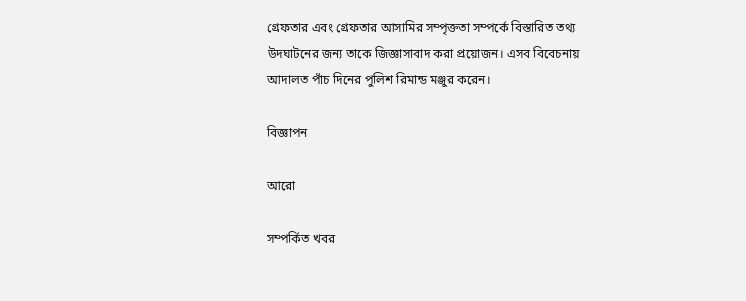গ্রেফতার এবং গ্রেফতার আসামির সম্পৃক্ততা সম্পর্কে বিস্তারিত তথ্য উদঘাটনের জন্য তাকে জিজ্ঞাসাবাদ করা প্রয়োজন। এসব বিবেচনায় আদালত পাঁচ দিনের পুলিশ রিমান্ড মঞ্জুর করেন।

বিজ্ঞাপন

আরো

সম্পর্কিত খবর